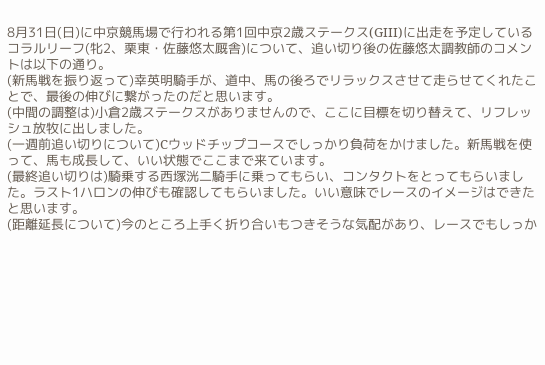8月31日(日)に中京競馬場で行われる第1回中京2歳ステークス(GIII)に出走を予定しているコラルリーフ(牝2、栗東・佐藤悠太厩舎)について、追い切り後の佐藤悠太調教師のコメントは以下の通り。
(新馬戦を振り返って)幸英明騎手が、道中、馬の後ろでリラックスさせて走らせてくれたことで、最後の伸びに繋がったのだと思います。
(中間の調整は)小倉2歳ステークスがありませんので、ここに目標を切り替えて、リフレッシュ放牧に出しました。
(一週前追い切りについて)Cウッドチップコースでしっかり負荷をかけました。新馬戦を使って、馬も成長して、いい状態でここまで来ています。
(最終追い切りは)騎乗する西塚洸二騎手に乗ってもらい、コンタクトをとってもらいました。ラスト1ハロンの伸びも確認してもらいました。いい意味でレースのイメージはできたと思います。
(距離延長について)今のところ上手く折り合いもつきそうな気配があり、レースでもしっか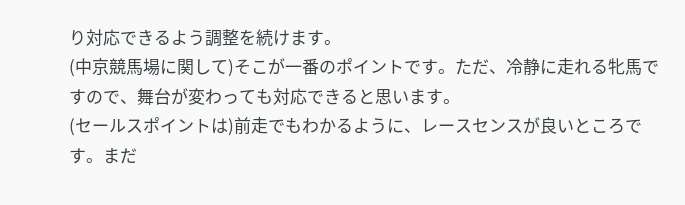り対応できるよう調整を続けます。
(中京競馬場に関して)そこが一番のポイントです。ただ、冷静に走れる牝馬ですので、舞台が変わっても対応できると思います。
(セールスポイントは)前走でもわかるように、レースセンスが良いところです。まだ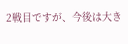2戦目ですが、今後は大き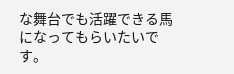な舞台でも活躍できる馬になってもらいたいです。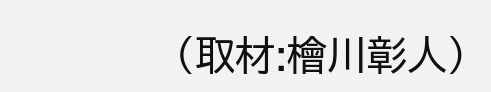(取材:檜川彰人)